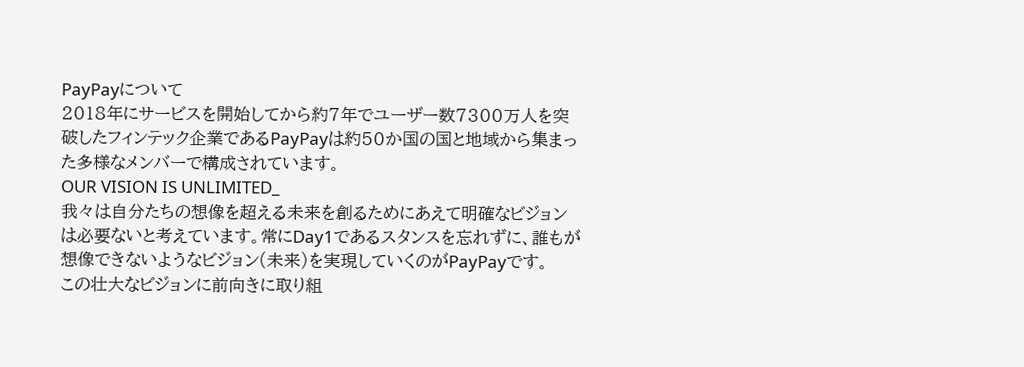PayPayについて
2018年にサービスを開始してから約7年でユーザー数7300万人を突破したフィンテック企業であるPayPayは約50か国の国と地域から集まった多様なメンバーで構成されています。
OUR VISION IS UNLIMITED_
我々は自分たちの想像を超える未来を創るためにあえて明確なビジョンは必要ないと考えています。常にDay1であるスタンスを忘れずに、誰もが想像できないようなビジョン(未来)を実現していくのがPayPayです。
この壮大なビジョンに前向きに取り組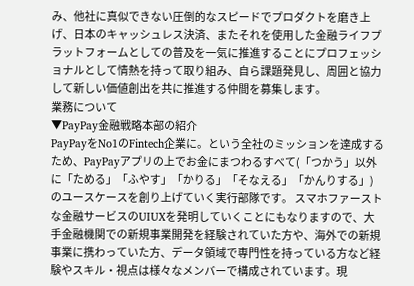み、他社に真似できない圧倒的なスピードでプロダクトを磨き上げ、日本のキャッシュレス決済、またそれを使用した金融ライフプラットフォームとしての普及を一気に推進することにプロフェッショナルとして情熱を持って取り組み、自ら課題発見し、周囲と協力して新しい価値創出を共に推進する仲間を募集します。
業務について
▼PayPay金融戦略本部の紹介
PayPayをNo1のFintech企業に。という全社のミッションを達成するため、PayPayアプリの上でお金にまつわるすべて(「つかう」以外に「ためる」「ふやす」「かりる」「そなえる」「かんりする」)のユースケースを創り上げていく実行部隊です。 スマホファーストな金融サービスのUIUXを発明していくことにもなりますので、大手金融機関での新規事業開発を経験されていた方や、海外での新規事業に携わっていた方、データ領域で専門性を持っている方など経験やスキル・視点は様々なメンバーで構成されています。現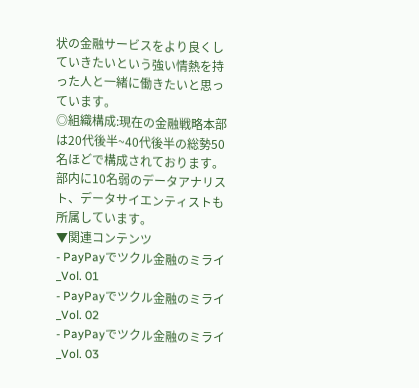状の金融サービスをより良くしていきたいという強い情熱を持った人と一緒に働きたいと思っています。
◎組織構成:現在の金融戦略本部は20代後半~40代後半の総勢50名ほどで構成されております。部内に10名弱のデータアナリスト、データサイエンティストも所属しています。
▼関連コンテンツ
- PayPayでツクル金融のミライ_Vol. 01
- PayPayでツクル金融のミライ_Vol. 02
- PayPayでツクル金融のミライ_Vol. 03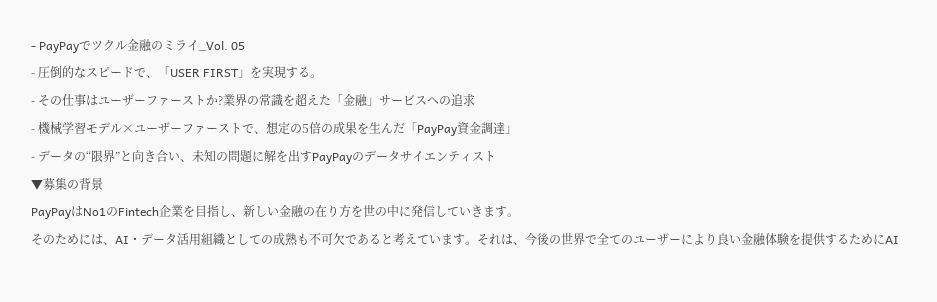- PayPayでツクル金融のミライ_Vol. 05
- 圧倒的なスピードで、「USER FIRST」を実現する。
- その仕事はユーザーファーストか?業界の常識を超えた「金融」サービスへの追求
- 機械学習モデル×ユーザーファーストで、想定の5倍の成果を生んだ「PayPay資金調達」
- データの“限界”と向き合い、未知の問題に解を出すPayPayのデータサイエンティスト
▼募集の背景
PayPayはNo1のFintech企業を目指し、新しい金融の在り方を世の中に発信していきます。
そのためには、AI・データ活用組織としての成熟も不可欠であると考えています。それは、今後の世界で全てのユーザーにより良い金融体験を提供するためにAI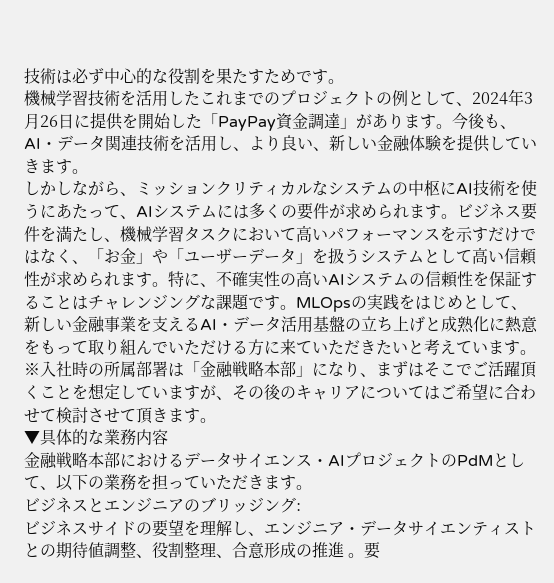技術は必ず中心的な役割を果たすためです。
機械学習技術を活用したこれまでのプロジェクトの例として、2024年3月26日に提供を開始した「PayPay資金調達」があります。今後も、AI・データ関連技術を活用し、より良い、新しい金融体験を提供していきます。
しかしながら、ミッションクリティカルなシステムの中枢にAI技術を使うにあたって、AIシステムには多くの要件が求められます。ビジネス要件を満たし、機械学習タスクにおいて高いパフォーマンスを示すだけではなく、「お金」や「ユーザーデータ」を扱うシステムとして高い信頼性が求められます。特に、不確実性の高いAIシステムの信頼性を保証することはチャレンジングな課題です。MLOpsの実践をはじめとして、新しい金融事業を支えるAI・データ活用基盤の立ち上げと成熟化に熱意をもって取り組んでいただける方に来ていただきたいと考えています。
※入社時の所属部署は「金融戦略本部」になり、まずはそこでご活躍頂くことを想定していますが、その後のキャリアについてはご希望に合わせて検討させて頂きます。
▼具体的な業務内容
金融戦略本部におけるデータサイエンス・AIプロジェクトのPdMとして、以下の業務を担っていただきます。
ビジネスとエンジニアのブリッジング:
ビジネスサイドの要望を理解し、エンジニア・データサイエンティストとの期待値調整、役割整理、合意形成の推進 。要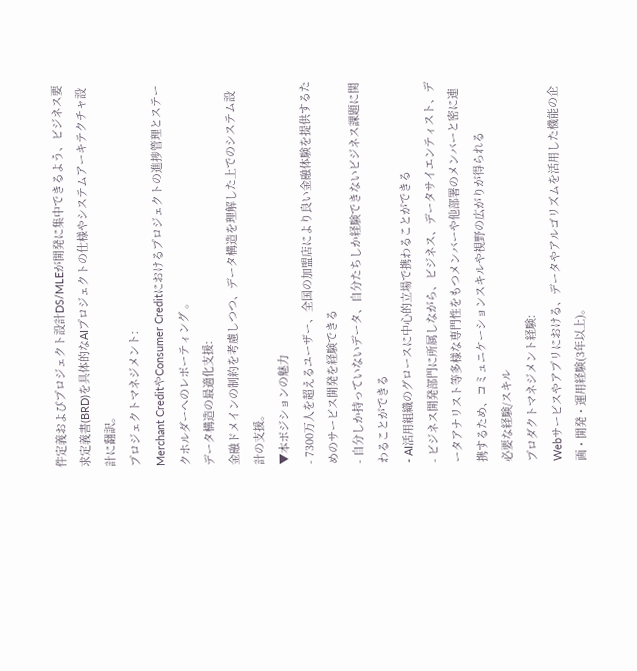件定義およびプロジェクト設計DS/MLEが開発に集中できるよう、ビジネス要求定義書(BRD)を具体的なAIプロジェクトの仕様やシステムアーキテクチャ設計に翻訳。
プロジェクトマネジメント:
Merchant CreditやConsumer Creditにおけるプロジェクトの進捗管理とステークホルダーへのレポーティング 。
データ構造の最適化支援:
金融ドメインの制約を考慮しつつ、データ構造を理解した上でのシステム設計の支援。
▼本ポジションの魅力
- 7300万人を超えるユーザー、全国の加盟店により良い金融体験を提供するためのサービス開発を経験できる
- 自分しか持っていないデータ、自分たちしか経験できないビジネス課題に関わることができる
- AI活用組織のグロースに中心的立場で携わることができる
- ビジネス開発部門に所属しながら、ビジネス、データサイエンティスト、データアナリスト等多様な専門性をもつメンバーや他部署のメンバーと密に連携するため、コミュニケーションスキルや視野の広がりが得られる
必要な経験/スキル
プロダクトマネジメント経験:
Webサービスやアプリにおける、データやアルゴリズムを活用した機能の企画・開発・運用経験(3年以上)。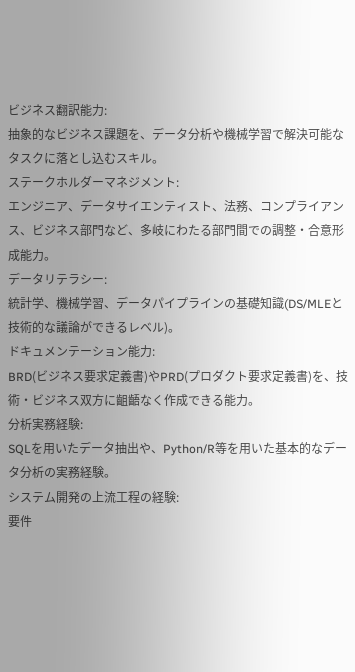ビジネス翻訳能力:
抽象的なビジネス課題を、データ分析や機械学習で解決可能なタスクに落とし込むスキル。
ステークホルダーマネジメント:
エンジニア、データサイエンティスト、法務、コンプライアンス、ビジネス部門など、多岐にわたる部門間での調整・合意形成能力。
データリテラシー:
統計学、機械学習、データパイプラインの基礎知識(DS/MLEと技術的な議論ができるレベル)。
ドキュメンテーション能力:
BRD(ビジネス要求定義書)やPRD(プロダクト要求定義書)を、技術・ビジネス双方に齟齬なく作成できる能力。
分析実務経験:
SQLを用いたデータ抽出や、Python/R等を用いた基本的なデータ分析の実務経験。
システム開発の上流工程の経験:
要件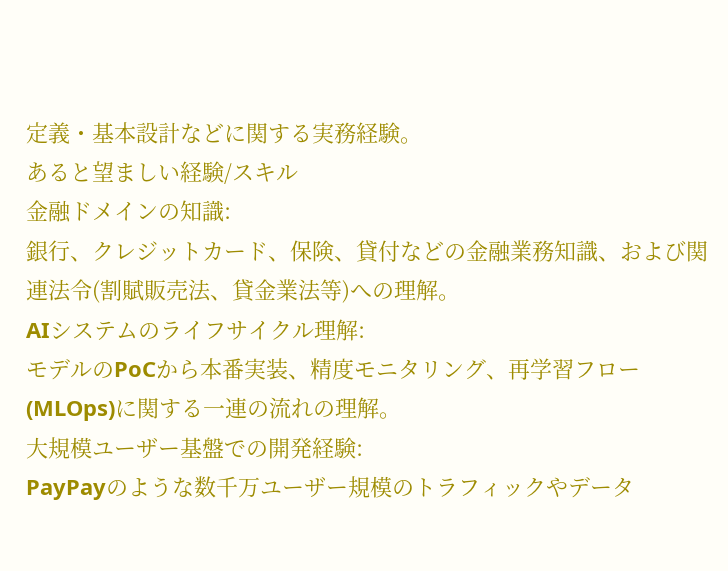定義・基本設計などに関する実務経験。
あると望ましい経験/スキル
金融ドメインの知識:
銀行、クレジットカード、保険、貸付などの金融業務知識、および関連法令(割賦販売法、貸金業法等)への理解。
AIシステムのライフサイクル理解:
モデルのPoCから本番実装、精度モニタリング、再学習フロー(MLOps)に関する一連の流れの理解。
大規模ユーザー基盤での開発経験:
PayPayのような数千万ユーザー規模のトラフィックやデータ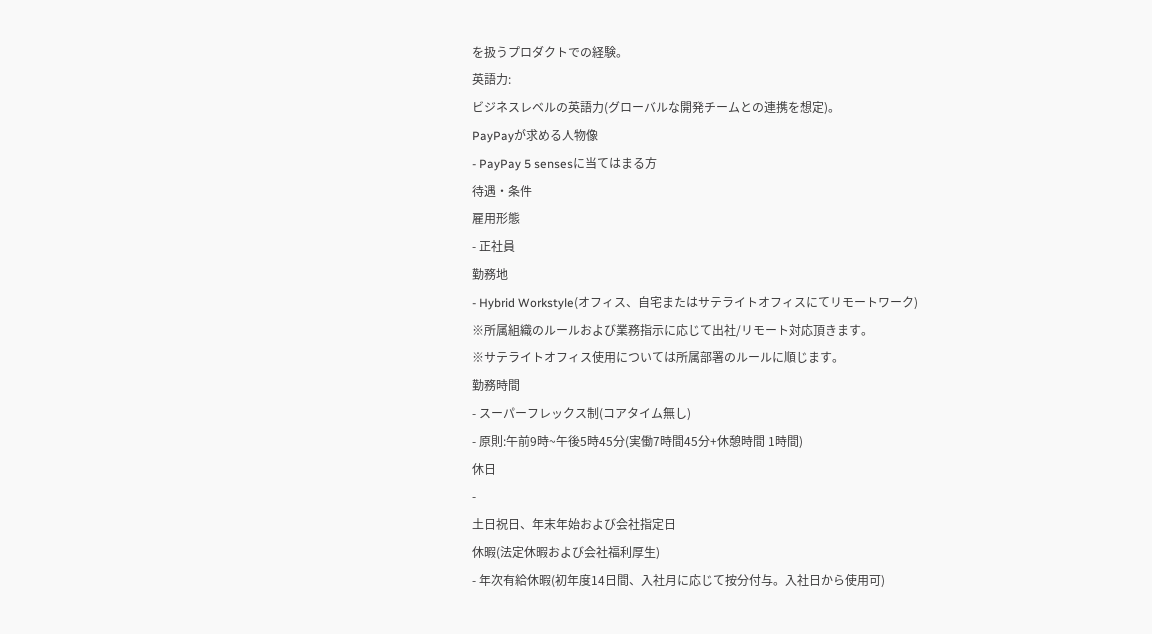を扱うプロダクトでの経験。
英語力:
ビジネスレベルの英語力(グローバルな開発チームとの連携を想定)。
PayPayが求める人物像
- PayPay 5 sensesに当てはまる方
待遇・条件
雇用形態
- 正社員
勤務地
- Hybrid Workstyle(オフィス、自宅またはサテライトオフィスにてリモートワーク)
※所属組織のルールおよび業務指示に応じて出社/リモート対応頂きます。
※サテライトオフィス使用については所属部署のルールに順じます。
勤務時間
- スーパーフレックス制(コアタイム無し)
- 原則:午前9時~午後5時45分(実働7時間45分+休憩時間 1時間)
休日
-
土日祝日、年末年始および会社指定日
休暇(法定休暇および会社福利厚生)
- 年次有給休暇(初年度14日間、入社月に応じて按分付与。入社日から使用可)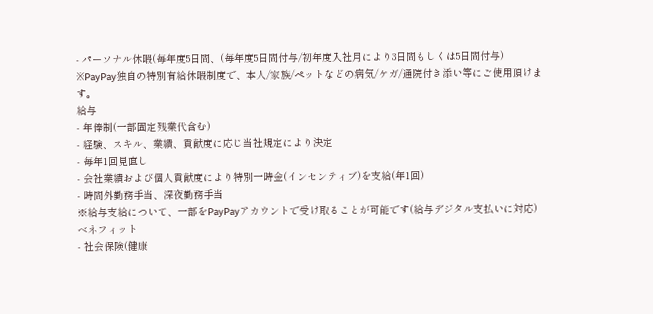- パーソナル休暇(毎年度5日間、(毎年度5日間付与/初年度入社月により3日間もしくは5日間付与)
※PayPay独自の特別有給休暇制度で、本人/家族/ペットなどの病気/ケガ/通院付き添い等にご使用頂けます。
給与
- 年俸制(一部固定残業代含む)
- 経験、スキル、業績、貢献度に応じ当社規定により決定
- 毎年1回見直し
- 会社業績および個人貢献度により特別一時金(インセンティブ)を支給(年1回)
- 時間外勤務手当、深夜勤務手当
※給与支給について、一部をPayPayアカウントで受け取ることが可能です(給与デジタル支払いに対応)
ベネフィット
- 社会保険(健康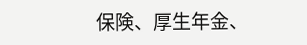保険、厚生年金、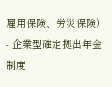雇用保険、労災保険)
- 企業型確定拠出年金制度